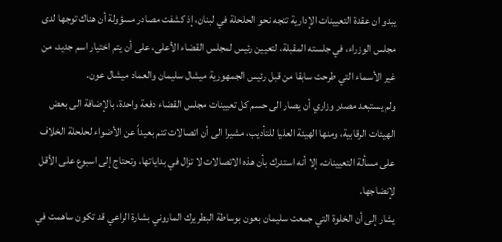يبدو ان عقدة التعيينات الإدارية تتجه نحو الحلحلة في لبنان، إذ كشفت مصادر مسؤولة أن هناك توجها لدى مجلس الوزراء، في جلسته المقبلة، لتعيين رئيس لمجلس القضاء الأعلى، على أن يتم اختيار اسم جديد، من غير الأسماء التي طرحت سابقا من قبل رئيس الجمهورية ميشال سليمان والعماد ميشال عون.
ولم يستبعد مصدر وزاري أن يصار الى حسم كل تعيينات مجلس القضاء دفعة واحدة، بالإضافة الى بعض الهيئات الرقابية، ومنها الهيئة العليا للتأديب، مشيرا الى أن اتصالات تتم بعيداً عن الأضواء لحلحلة الخلاف على مسألة التعيينات، إلا أنه استدرك بأن هذه الاتصالات لا تزال في بداياتها، وتحتاج إلى اسبوع على الأقل لإنضاجها.
يشار إلى أن الخلوة التي جمعت سليمان بعون بوساطة البطريرك الماروني بشارة الراعي قد تكون ساهمت في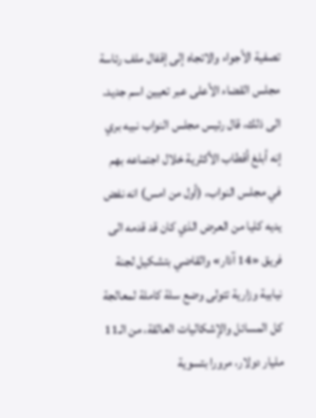تصفية الأجواء والاتجاه إلى إقفال ملف رئاسة مجلس القضاء الأعلى عبر تعيين اسم جديد.
الى ذلك، قال رئيس مجلس النواب نبيه بري إنه أبلغ أقطاب الأكثرية خلال اجتماعه بهم في مجلس النواب، (أول من امس) انه نفض يديه كليا من العرض الذي كان قد قدمه الى فريق «14 آذار» والقاضي بتشكيل لجنة نيابية وزارية تتولى وضع سلة كاملة لمعالجة كل المسائل والإشكاليات العالقة، من الـ11 مليار دولار، مرورا بتسوية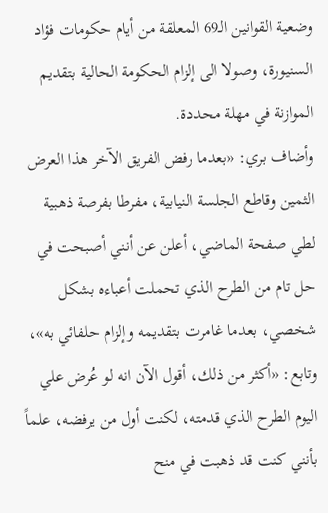وضعية القوانين الـ69 المعلقة من أيام حكومات فؤاد السنيورة، وصولا الى إلزام الحكومة الحالية بتقديم الموازنة في مهلة محددة.
وأضاف بري: «بعدما رفض الفريق الآخر هذا العرض الثمين وقاطع الجلسة النيابية، مفرطا بفرصة ذهبية لطي صفحة الماضي، أعلن عن أنني أصبحت في حل تام من الطرح الذي تحملت أعباءه بشكل شخصي، بعدما غامرت بتقديمه وإلزام حلفائي به»، وتابع: «أكثر من ذلك، أقول الآن انه لو عُرض علي اليوم الطرح الذي قدمته، لكنت أول من يرفضه، علماً بأنني كنت قد ذهبت في منح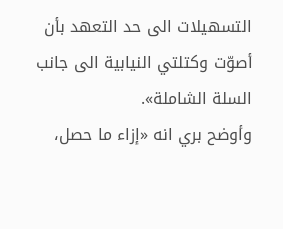التسهيلات الى حد التعهد بأن أصوّت وكتلتي النيابية الى جانب السلة الشاملة».
وأوضح بري انه «إزاء ما حصل،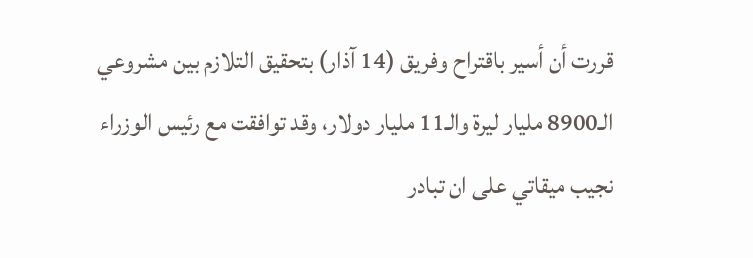قررت أن أسير باقتراح وفريق (14 آذار) بتحقيق التلازم بين مشروعي الـ8900 مليار ليرة والـ11 مليار دولار، وقد توافقت مع رئيس الوزراء نجيب ميقاتي على ان تبادر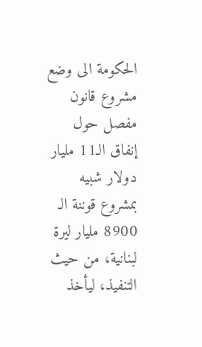الحكومة الى وضع مشروع قانون مفصل حول إنفاق الـ11 مليار دولار شبيه بمشروع قوننة الـ 8900 مليار ليرة لبنانية، من حيث التنفيذ، ليأخذ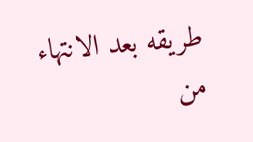طريقه بعد الانتهاء من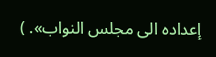إعداده الى مجلس النواب». )